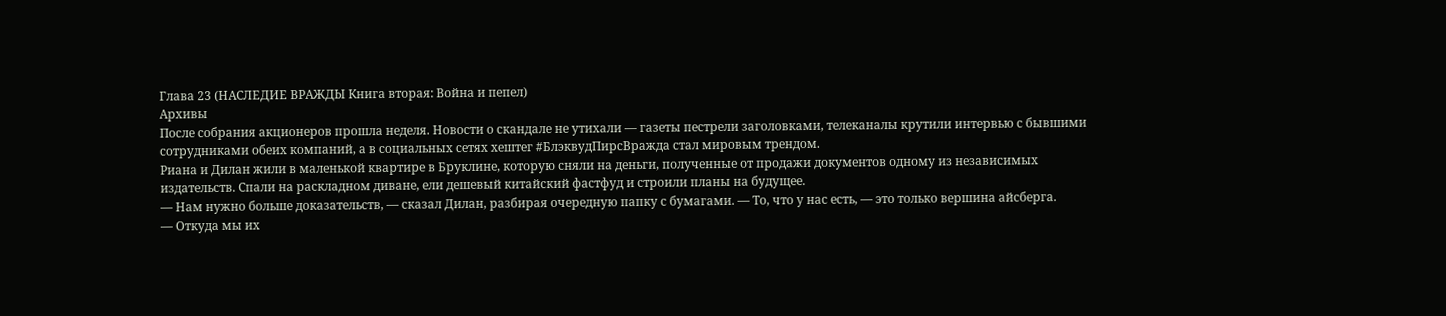Глава 23 (НАСЛЕДИЕ ВРАЖДЫ Книга вторая: Война и пепел)
Архивы
После собрания акционеров прошла неделя. Новости о скандале не утихали — газеты пестрели заголовками, телеканалы крутили интервью с бывшими сотрудниками обеих компаний, а в социальных сетях хештег #БлэквудПирсВражда стал мировым трендом.
Риана и Дилан жили в маленькой квартире в Бруклине, которую сняли на деньги, полученные от продажи документов одному из независимых издательств. Спали на раскладном диване, ели дешевый китайский фастфуд и строили планы на будущее.
— Нам нужно больше доказательств, — сказал Дилан, разбирая очередную папку с бумагами. — То, что у нас есть, — это только вершина айсберга.
— Откуда мы их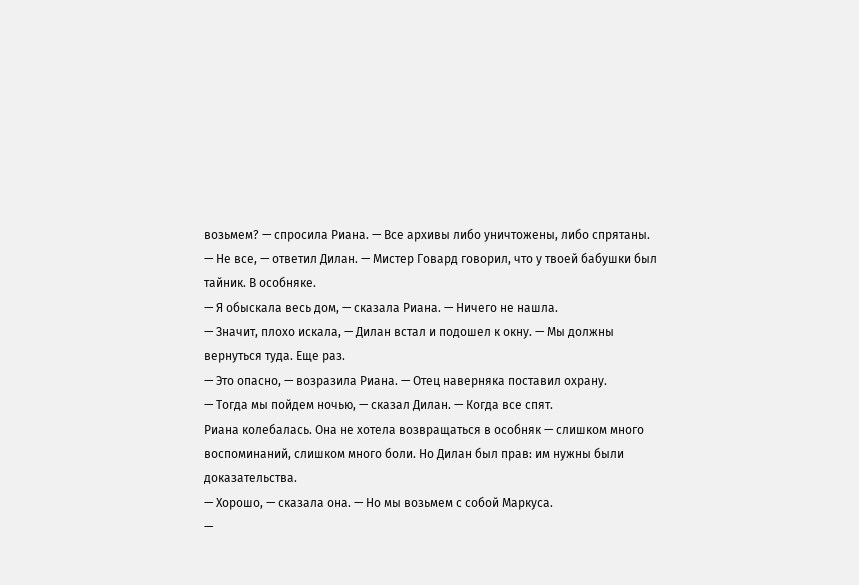возьмем? — спросила Риана. — Все архивы либо уничтожены, либо спрятаны.
— Не все, — ответил Дилан. — Мистер Говард говорил, что у твоей бабушки был тайник. В особняке.
— Я обыскала весь дом, — сказала Риана. — Ничего не нашла.
— Значит, плохо искала, — Дилан встал и подошел к окну. — Мы должны вернуться туда. Еще раз.
— Это опасно, — возразила Риана. — Отец наверняка поставил охрану.
— Тогда мы пойдем ночью, — сказал Дилан. — Когда все спят.
Риана колебалась. Она не хотела возвращаться в особняк — слишком много воспоминаний, слишком много боли. Но Дилан был прав: им нужны были доказательства.
— Хорошо, — сказала она. — Но мы возьмем с собой Маркуса.
—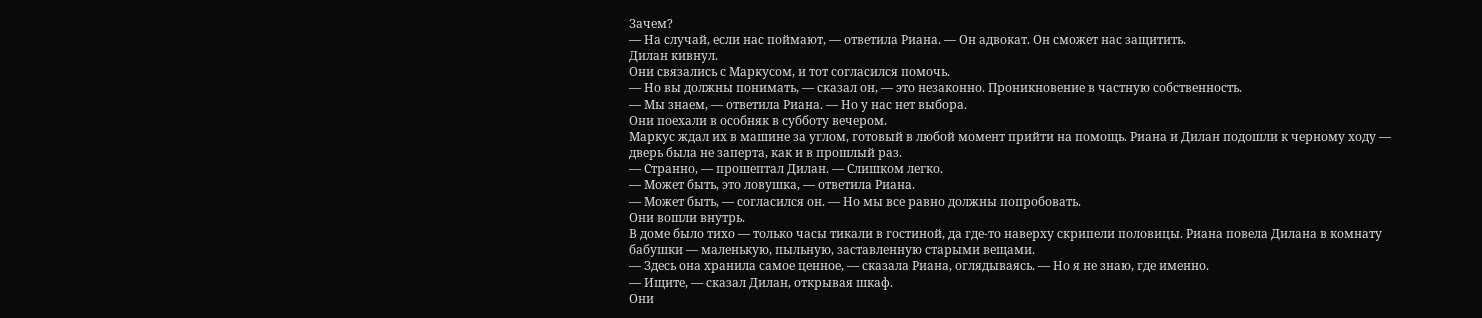Зачем?
— На случай, если нас поймают, — ответила Риана. — Он адвокат. Он сможет нас защитить.
Дилан кивнул.
Они связались с Маркусом, и тот согласился помочь.
— Но вы должны понимать, — сказал он, — это незаконно. Проникновение в частную собственность.
— Мы знаем, — ответила Риана. — Но у нас нет выбора.
Они поехали в особняк в субботу вечером.
Маркус ждал их в машине за углом, готовый в любой момент прийти на помощь. Риана и Дилан подошли к черному ходу — дверь была не заперта, как и в прошлый раз.
— Странно, — прошептал Дилан. — Слишком легко.
— Может быть, это ловушка, — ответила Риана.
— Может быть, — согласился он. — Но мы все равно должны попробовать.
Они вошли внутрь.
В доме было тихо — только часы тикали в гостиной, да где-то наверху скрипели половицы. Риана повела Дилана в комнату бабушки — маленькую, пыльную, заставленную старыми вещами.
— Здесь она хранила самое ценное, — сказала Риана, оглядываясь. — Но я не знаю, где именно.
— Ищите, — сказал Дилан, открывая шкаф.
Они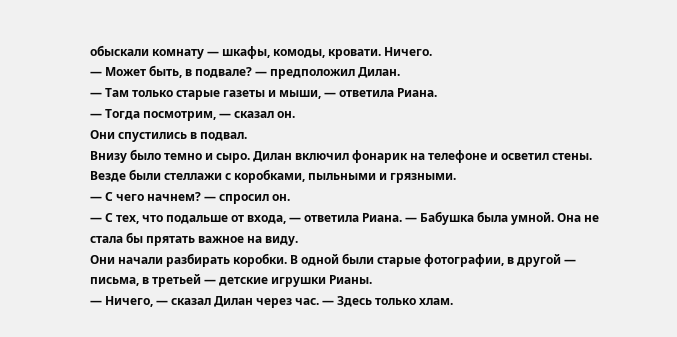обыскали комнату — шкафы, комоды, кровати. Ничего.
— Может быть, в подвале? — предположил Дилан.
— Там только старые газеты и мыши, — ответила Риана.
— Тогда посмотрим, — сказал он.
Они спустились в подвал.
Внизу было темно и сыро. Дилан включил фонарик на телефоне и осветил стены. Везде были стеллажи с коробками, пыльными и грязными.
— С чего начнем? — спросил он.
— С тех, что подальше от входа, — ответила Риана. — Бабушка была умной. Она не стала бы прятать важное на виду.
Они начали разбирать коробки. В одной были старые фотографии, в другой — письма, в третьей — детские игрушки Рианы.
— Ничего, — сказал Дилан через час. — Здесь только хлам.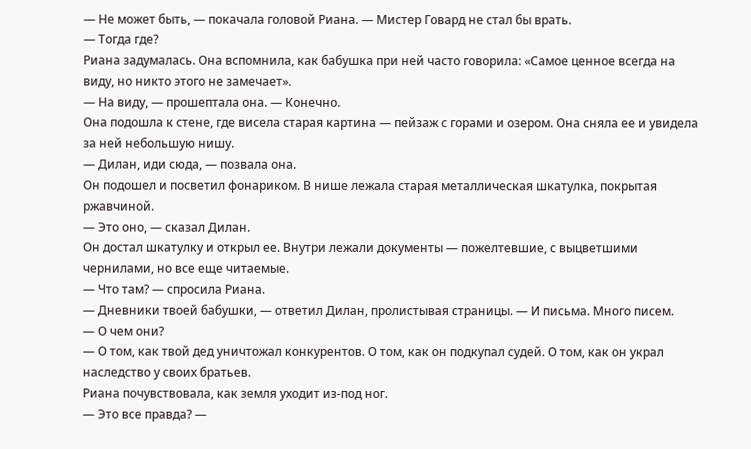— Не может быть, — покачала головой Риана. — Мистер Говард не стал бы врать.
— Тогда где?
Риана задумалась. Она вспомнила, как бабушка при ней часто говорила: «Самое ценное всегда на виду, но никто этого не замечает».
— На виду, — прошептала она. — Конечно.
Она подошла к стене, где висела старая картина — пейзаж с горами и озером. Она сняла ее и увидела за ней небольшую нишу.
— Дилан, иди сюда, — позвала она.
Он подошел и посветил фонариком. В нише лежала старая металлическая шкатулка, покрытая ржавчиной.
— Это оно, — сказал Дилан.
Он достал шкатулку и открыл ее. Внутри лежали документы — пожелтевшие, с выцветшими чернилами, но все еще читаемые.
— Что там? — спросила Риана.
— Дневники твоей бабушки, — ответил Дилан, пролистывая страницы. — И письма. Много писем.
— О чем они?
— О том, как твой дед уничтожал конкурентов. О том, как он подкупал судей. О том, как он украл наследство у своих братьев.
Риана почувствовала, как земля уходит из-под ног.
— Это все правда? —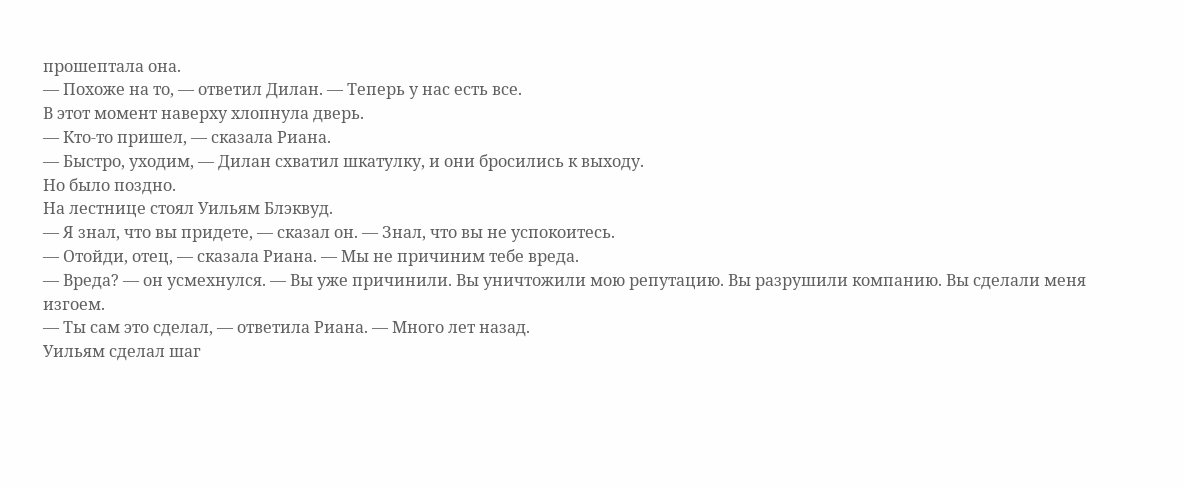прошептала она.
— Похоже на то, — ответил Дилан. — Теперь у нас есть все.
В этот момент наверху хлопнула дверь.
— Кто-то пришел, — сказала Риана.
— Быстро, уходим, — Дилан схватил шкатулку, и они бросились к выходу.
Но было поздно.
На лестнице стоял Уильям Блэквуд.
— Я знал, что вы придете, — сказал он. — Знал, что вы не успокоитесь.
— Отойди, отец, — сказала Риана. — Мы не причиним тебе вреда.
— Вреда? — он усмехнулся. — Вы уже причинили. Вы уничтожили мою репутацию. Вы разрушили компанию. Вы сделали меня изгоем.
— Ты сам это сделал, — ответила Риана. — Много лет назад.
Уильям сделал шаг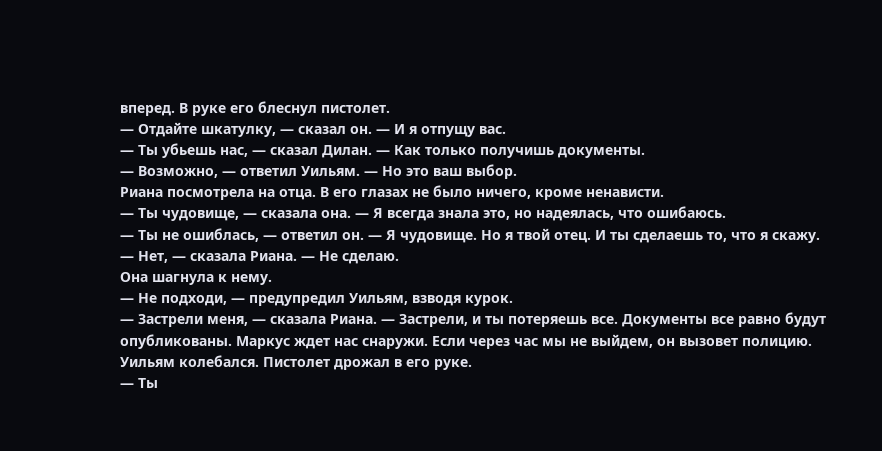вперед. В руке его блеснул пистолет.
— Отдайте шкатулку, — сказал он. — И я отпущу вас.
— Ты убьешь нас, — сказал Дилан. — Как только получишь документы.
— Возможно, — ответил Уильям. — Но это ваш выбор.
Риана посмотрела на отца. В его глазах не было ничего, кроме ненависти.
— Ты чудовище, — сказала она. — Я всегда знала это, но надеялась, что ошибаюсь.
— Ты не ошиблась, — ответил он. — Я чудовище. Но я твой отец. И ты сделаешь то, что я скажу.
— Нет, — сказала Риана. — Не сделаю.
Она шагнула к нему.
— Не подходи, — предупредил Уильям, взводя курок.
— Застрели меня, — сказала Риана. — Застрели, и ты потеряешь все. Документы все равно будут опубликованы. Маркус ждет нас снаружи. Если через час мы не выйдем, он вызовет полицию.
Уильям колебался. Пистолет дрожал в его руке.
— Ты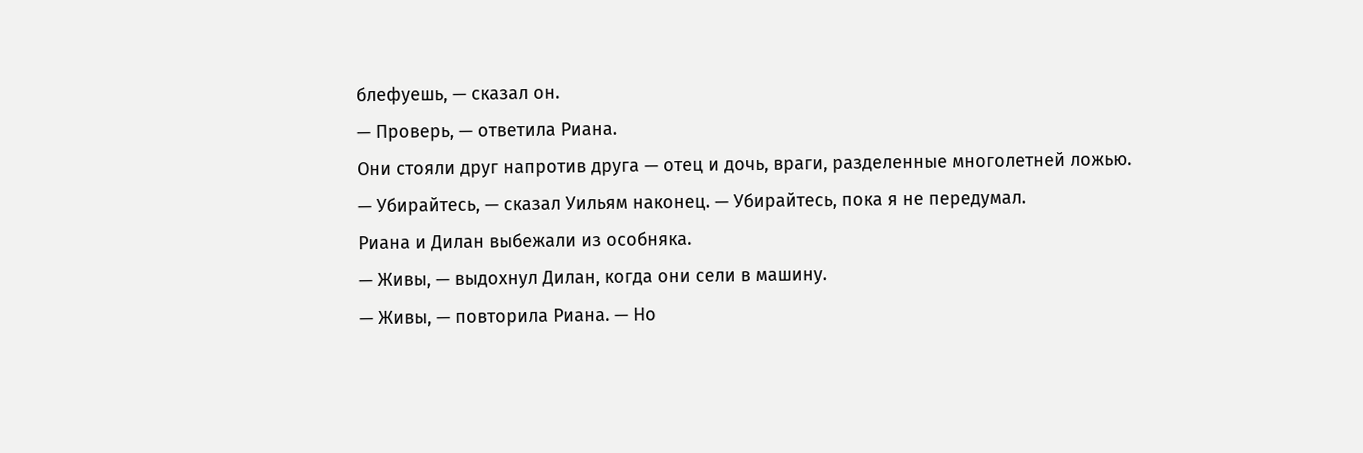блефуешь, — сказал он.
— Проверь, — ответила Риана.
Они стояли друг напротив друга — отец и дочь, враги, разделенные многолетней ложью.
— Убирайтесь, — сказал Уильям наконец. — Убирайтесь, пока я не передумал.
Риана и Дилан выбежали из особняка.
— Живы, — выдохнул Дилан, когда они сели в машину.
— Живы, — повторила Риана. — Но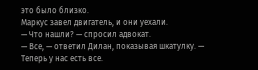это было близко.
Маркус завел двигатель, и они уехали.
— Что нашли? — спросил адвокат.
— Все, — ответил Дилан, показывая шкатулку. — Теперь у нас есть все.